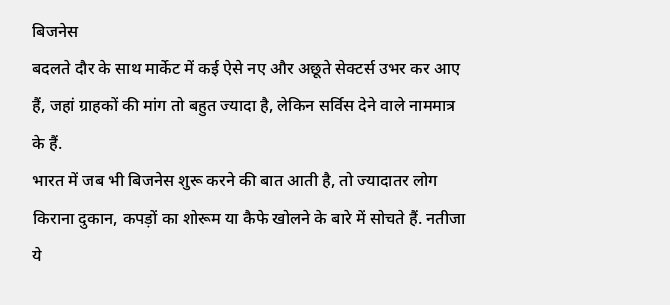बिजनेस
बदलते दौर के साथ मार्केट में कई ऐसे नए और अछूते सेक्टर्स उभर कर आए हैं, जहां ग्राहकों की मांग तो बहुत ज्यादा है, लेकिन सर्विस देने वाले नाममात्र के हैं.
भारत में जब भी बिजनेस शुरू करने की बात आती है, तो ज्यादातर लोग किराना दुकान, कपड़ों का शोरूम या कैफे खोलने के बारे में सोचते हैं. नतीजा ये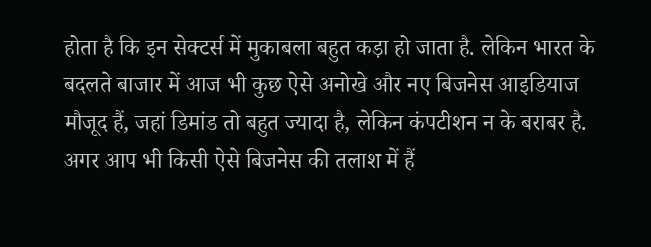होता है कि इन सेक्टर्स में मुकाबला बहुत कड़ा हो जाता है. लेकिन भारत के बदलते बाजार में आज भी कुछ ऐसे अनोखे और नए बिजनेस आइडियाज मौजूद हैं, जहां डिमांड तो बहुत ज्यादा है, लेकिन कंपटीशन न के बराबर है.
अगर आप भी किसी ऐसे बिजनेस की तलाश में हैं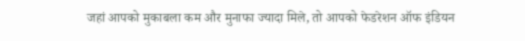जहां आपको मुकाबला कम और मुनाफा ज्यादा मिले, तो आपको फेडरेशन ऑफ इंडियन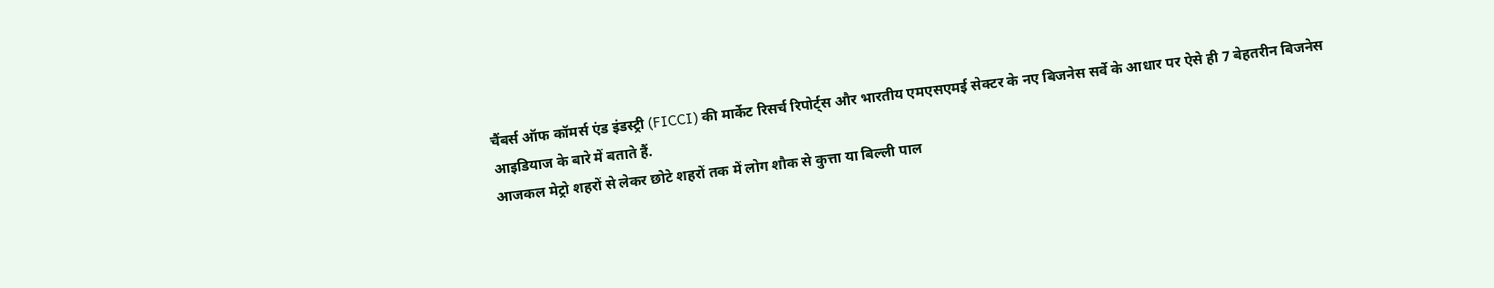चैंबर्स ऑफ कॉमर्स एंड इंडस्ट्री (FICCI) की मार्केट रिसर्च रिपोर्ट्स और भारतीय एमएसएमई सेक्टर के नए बिजनेस सर्वे के आधार पर ऐसे ही 7 बेहतरीन बिजनेस आइडियाज के बारे में बताते हैं.
आजकल मेट्रो शहरों से लेकर छोटे शहरों तक में लोग शौक से कुत्ता या बिल्ली पाल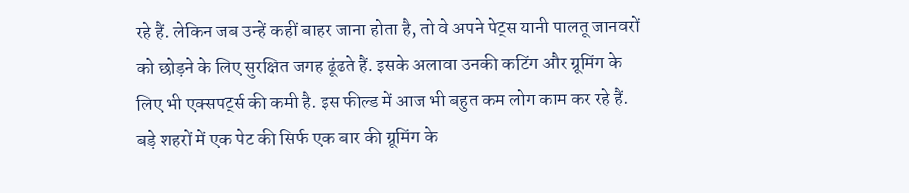रहे हैं. लेकिन जब उन्हें कहीं बाहर जाना होता है, तो वे अपने पेट्स यानी पालतू जानवरों को छोड़ने के लिए सुरक्षित जगह ढूंढते हैं. इसके अलावा उनकी कटिंग और ग्रूमिंग के लिए भी एक्सपर्ट्स की कमी है. इस फील्ड में आज भी बहुत कम लोग काम कर रहे हैं.
बड़े शहरों में एक पेट की सिर्फ एक बार की ग्रूमिंग के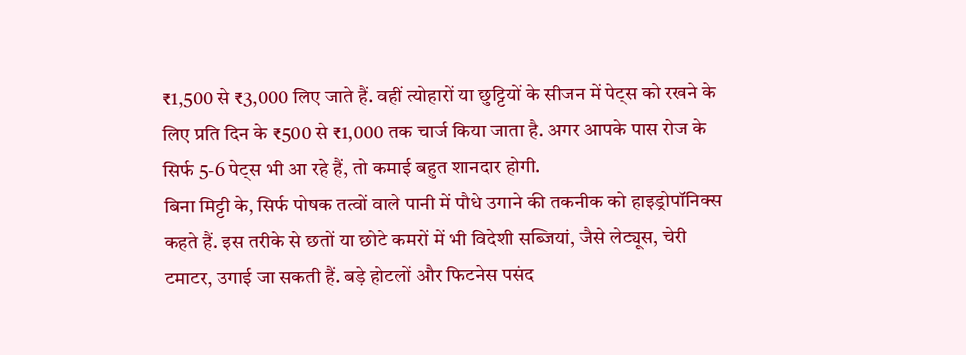₹1,500 से ₹3,000 लिए जाते हैं. वहीं त्योहारों या छुट्टियों के सीजन में पेट्स को रखने के लिए प्रति दिन के ₹500 से ₹1,000 तक चार्ज किया जाता है. अगर आपके पास रोज के सिर्फ 5-6 पेट्स भी आ रहे हैं, तो कमाई बहुत शानदार होगी.
बिना मिट्टी के, सिर्फ पोषक तत्वों वाले पानी में पौधे उगाने की तकनीक को हाइड्रोपॉनिक्स कहते हैं. इस तरीके से छतों या छोटे कमरों में भी विदेशी सब्जियां, जैसे लेट्यूस, चेरी टमाटर, उगाई जा सकती हैं. बड़े होटलों और फिटनेस पसंद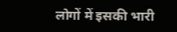लोगों में इसकी भारी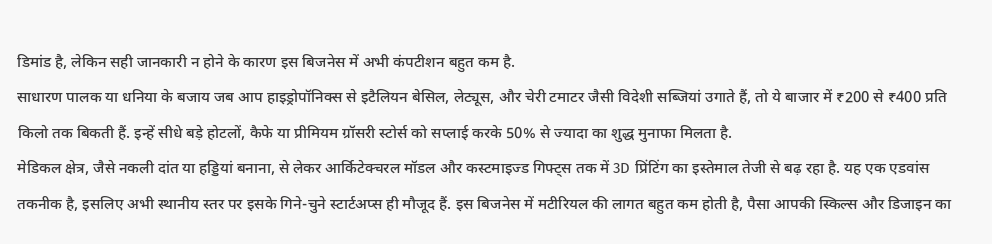डिमांड है, लेकिन सही जानकारी न होने के कारण इस बिजनेस में अभी कंपटीशन बहुत कम है.
साधारण पालक या धनिया के बजाय जब आप हाइड्रोपॉनिक्स से इटैलियन बेसिल, लेट्यूस, और चेरी टमाटर जैसी विदेशी सब्जियां उगाते हैं, तो ये बाजार में ₹200 से ₹400 प्रति किलो तक बिकती हैं. इन्हें सीधे बड़े होटलों, कैफे या प्रीमियम ग्रॉसरी स्टोर्स को सप्लाई करके 50% से ज्यादा का शुद्ध मुनाफा मिलता है.
मेडिकल क्षेत्र, जैसे नकली दांत या हड्डियां बनाना, से लेकर आर्किटेक्चरल मॉडल और कस्टमाइज्ड गिफ्ट्स तक में 3D प्रिंटिंग का इस्तेमाल तेजी से बढ़ रहा है. यह एक एडवांस तकनीक है, इसलिए अभी स्थानीय स्तर पर इसके गिने-चुने स्टार्टअप्स ही मौजूद हैं. इस बिजनेस में मटीरियल की लागत बहुत कम होती है, पैसा आपकी स्किल्स और डिजाइन का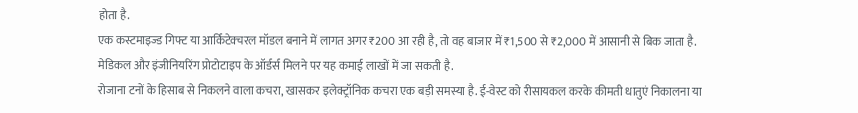होता है.
एक कस्टमाइज्ड गिफ्ट या आर्किटेक्चरल मॉडल बनाने में लागत अगर ₹200 आ रही है, तो वह बाजार में ₹1,500 से ₹2,000 में आसानी से बिक जाता है. मेडिकल और इंजीनियरिंग प्रोटोटाइप के ऑर्डर्स मिलने पर यह कमाई लाखों में जा सकती है.
रोजाना टनों के हिसाब से निकलने वाला कचरा, खासकर इलेक्ट्रॉनिक कचरा एक बड़ी समस्या है. ई-वेस्ट को रीसायकल करके कीमती धातुएं निकालना या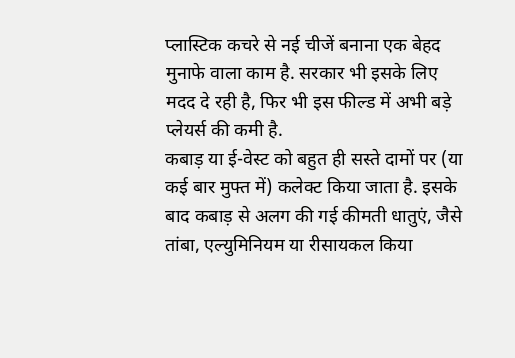प्लास्टिक कचरे से नई चीजें बनाना एक बेहद मुनाफे वाला काम है. सरकार भी इसके लिए मदद दे रही है, फिर भी इस फील्ड में अभी बड़े प्लेयर्स की कमी है.
कबाड़ या ई-वेस्ट को बहुत ही सस्ते दामों पर (या कई बार मुफ्त में) कलेक्ट किया जाता है. इसके बाद कबाड़ से अलग की गई कीमती धातुएं, जैसे तांबा, एल्युमिनियम या रीसायकल किया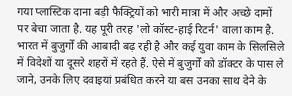गया प्लास्टिक दाना बड़ी फैक्ट्रियों को भारी मात्रा में और अच्छे दामों पर बेचा जाता है. यह पूरी तरह 'लो कॉस्ट-हाई रिटर्न' वाला काम है.
भारत में बुजुर्गों की आबादी बढ़ रही है और कई युवा काम के सिलसिले में विदेशों या दूसरे शहरों में रहते हैं. ऐसे में बुजुर्गों को डॉक्टर के पास ले जाने, उनके लिए दवाइयां प्रबंधित करने या बस उनका साथ देने के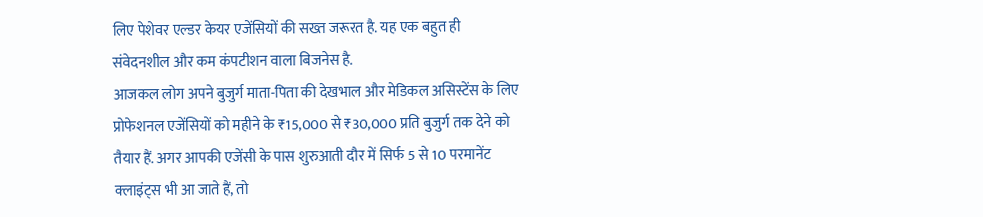लिए पेशेवर एल्डर केयर एजेंसियों की सख्त जरूरत है. यह एक बहुत ही संवेदनशील और कम कंपटीशन वाला बिजनेस है.
आजकल लोग अपने बुजुर्ग माता-पिता की देखभाल और मेडिकल असिस्टेंस के लिए प्रोफेशनल एजेंसियों को महीने के ₹15,000 से ₹30,000 प्रति बुजुर्ग तक देने को तैयार हैं. अगर आपकी एजेंसी के पास शुरुआती दौर में सिर्फ 5 से 10 परमानेंट क्लाइंट्स भी आ जाते हैं, तो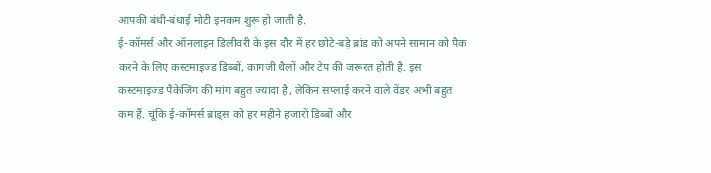आपकी बंधी-बंधाई मोटी इनकम शुरू हो जाती है.
ई-कॉमर्स और ऑनलाइन डिलीवरी के इस दौर में हर छोटे-बड़े ब्रांड को अपने सामान को पैक करने के लिए कस्टमाइज्ड डिब्बों, कागजी थैलों और टेप की जरूरत होती है. इस कस्टमाइज्ड पैकेजिंग की मांग बहुत ज्यादा है, लेकिन सप्लाई करने वाले वेंडर अभी बहुत कम हैं. चूंकि ई-कॉमर्स ब्रांड्स को हर महीने हजारों डिब्बों और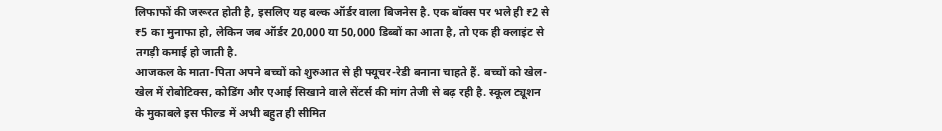लिफाफों की जरूरत होती है, इसलिए यह बल्क ऑर्डर वाला बिजनेस है. एक बॉक्स पर भले ही ₹2 से ₹5 का मुनाफा हो, लेकिन जब ऑर्डर 20,000 या 50,000 डिब्बों का आता है, तो एक ही क्लाइंट से तगड़ी कमाई हो जाती है.
आजकल के माता-पिता अपने बच्चों को शुरुआत से ही फ्यूचर-रेडी बनाना चाहते हैं. बच्चों को खेल-खेल में रोबोटिक्स, कोडिंग और एआई सिखाने वाले सेंटर्स की मांग तेजी से बढ़ रही है. स्कूल ट्यूशन के मुकाबले इस फील्ड में अभी बहुत ही सीमित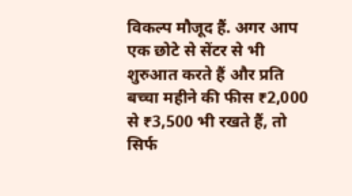विकल्प मौजूद हैं. अगर आप एक छोटे से सेंटर से भी शुरुआत करते हैं और प्रति बच्चा महीने की फीस ₹2,000 से ₹3,500 भी रखते हैं, तो सिर्फ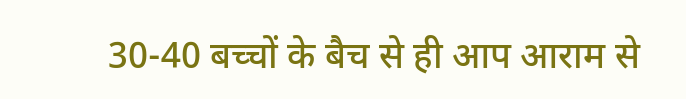30-40 बच्चों के बैच से ही आप आराम से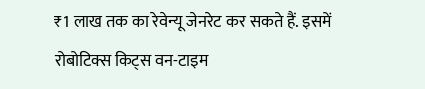₹1 लाख तक का रेवेन्यू जेनरेट कर सकते हैं. इसमें रोबोटिक्स किट्स वन-टाइम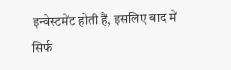इन्वेस्टमेंट होती हैं, इसलिए बाद में सिर्फ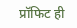प्रॉफिट ही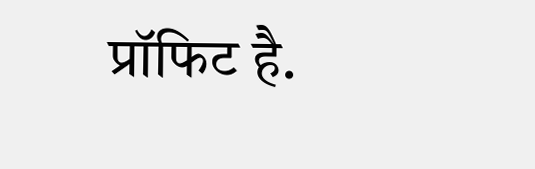प्रॉफिट है.